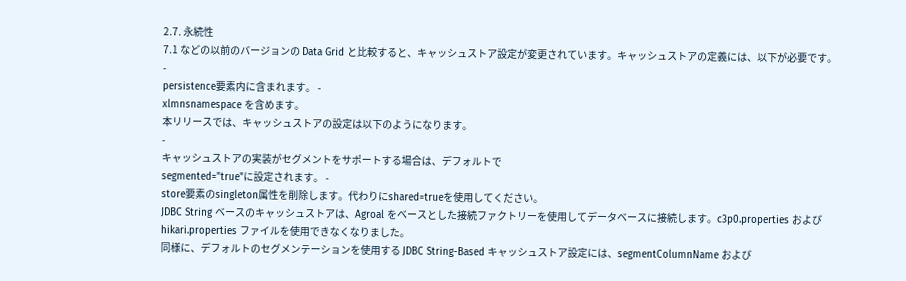2.7. 永続性
7.1 などの以前のバージョンの Data Grid と比較すると、キャッシュストア設定が変更されています。キャッシュストアの定義には、以下が必要です。
-
persistence要素内に含まれます。 -
xlmnsnamespace を含めます。
本リリースでは、キャッシュストアの設定は以下のようになります。
-
キャッシュストアの実装がセグメントをサポートする場合は、デフォルトで
segmented="true"に設定されます。 -
store要素のsingleton属性を削除します。代わりにshared=trueを使用してください。
JDBC String ベースのキャッシュストアは、Agroal をベースとした接続ファクトリーを使用してデータベースに接続します。c3p0.properties および hikari.properties ファイルを使用できなくなりました。
同様に、デフォルトのセグメンテーションを使用する JDBC String-Based キャッシュストア設定には、segmentColumnName および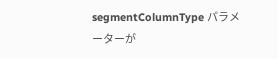segmentColumnType パラメーターが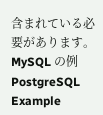含まれている必要があります。
MySQL の例
PostgreSQL Example